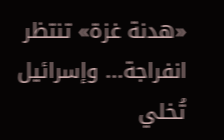«هدنة غزة» تنتظر انفراجة... وإسرائيل تُخلي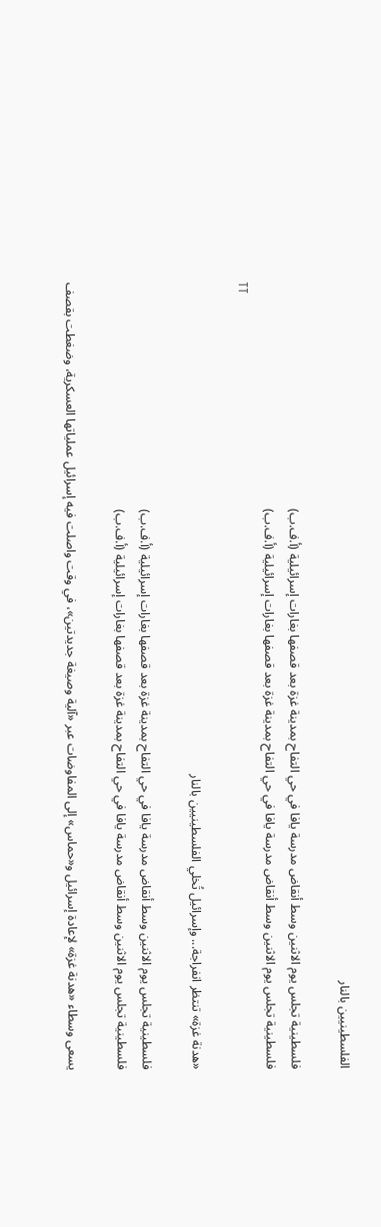الفلسطينيين بالنار

فلسطينية تجلس يوم الاثنين وسط أنقاض مدرسة يافا في حي التفاح بمدينة غزة بعد قصفها بغارات إسرائيلية (أ.ف.ب)
فلسطينية تجلس يوم الاثنين وسط أنقاض مدرسة يافا في حي التفاح بمدينة غزة بعد قصفها بغارات إسرائيلية (أ.ف.ب)
TT

«هدنة غزة» تنتظر انفراجة... وإسرائيل تُخلي الفلسطينيين بالنار

فلسطينية تجلس يوم الاثنين وسط أنقاض مدرسة يافا في حي التفاح بمدينة غزة بعد قصفها بغارات إسرائيلية (أ.ف.ب)
فلسطينية تجلس يوم الاثنين وسط أنقاض مدرسة يافا في حي التفاح بمدينة غزة بعد قصفها بغارات إسرائيلية (أ.ف.ب)

يسعى وسطاء «هدنة غزة» لإعادة إسرائيل و«حماس» إلى المفاوضات عبر «آلية وصيغة جديدتين»، في وقت واصلت فيه إسرائيل عملياتها العسكرية، وضغطت بقصف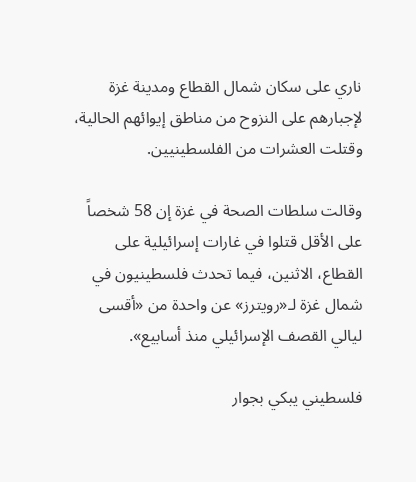ناري على سكان شمال القطاع ومدينة غزة لإجبارهم على النزوح من مناطق إيوائهم الحالية، وقتلت العشرات من الفلسطينيين.

وقالت سلطات الصحة في غزة إن 58 شخصاً على الأقل قتلوا في غارات إسرائيلية على القطاع، الاثنين، فيما تحدث فلسطينيون في شمال غزة لـ«رويترز» عن واحدة من «أقسى ليالي القصف الإسرائيلي منذ أسابيع».

فلسطيني يبكي بجوار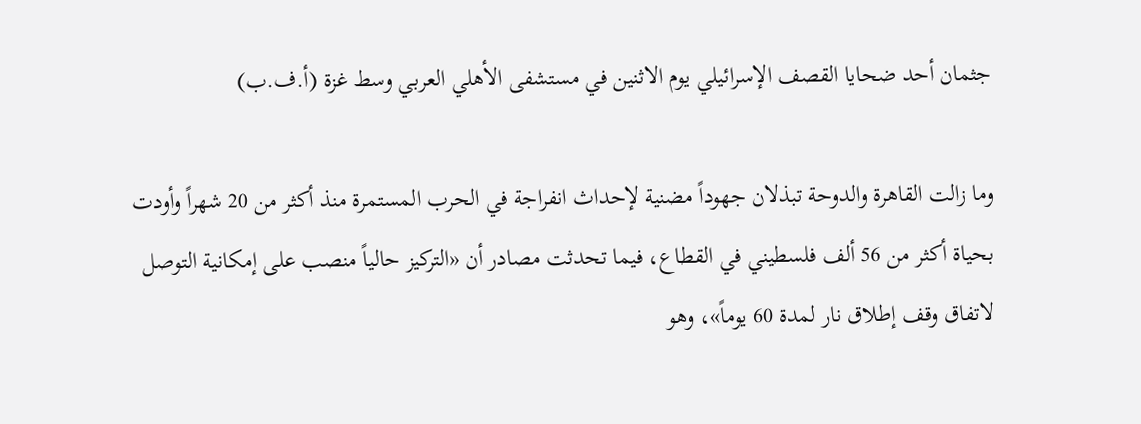جثمان أحد ضحايا القصف الإسرائيلي يوم الاثنين في مستشفى الأهلي العربي وسط غزة (أ.ف.ب)

وما زالت القاهرة والدوحة تبذلان جهوداً مضنية لإحداث انفراجة في الحرب المستمرة منذ أكثر من 20 شهراً وأودت بحياة أكثر من 56 ألف فلسطيني في القطاع، فيما تحدثت مصادر أن «التركيز حالياً منصب على إمكانية التوصل لاتفاق وقف إطلاق نار لمدة 60 يوماً»، وهو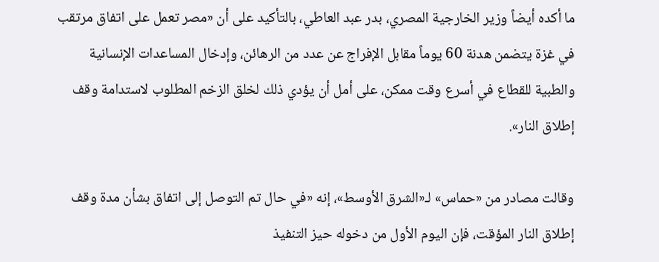ما أكده أيضاً وزير الخارجية المصري، بدر عبد العاطي، بالتأكيد على أن «مصر تعمل على اتفاق مرتقب في غزة يتضمن هدنة 60 يوماً مقابل الإفراج عن عدد من الرهائن، وإدخال المساعدات الإنسانية والطبية للقطاع في أسرع وقت ممكن، على أمل أن يؤدي ذلك لخلق الزخم المطلوب لاستدامة وقف إطلاق النار».

وقالت مصادر من «حماس» لـ«الشرق الأوسط»، إنه «في حال تم التوصل إلى اتفاق بشأن مدة وقف إطلاق النار المؤقت، فإن اليوم الأول من دخوله حيز التنفيذ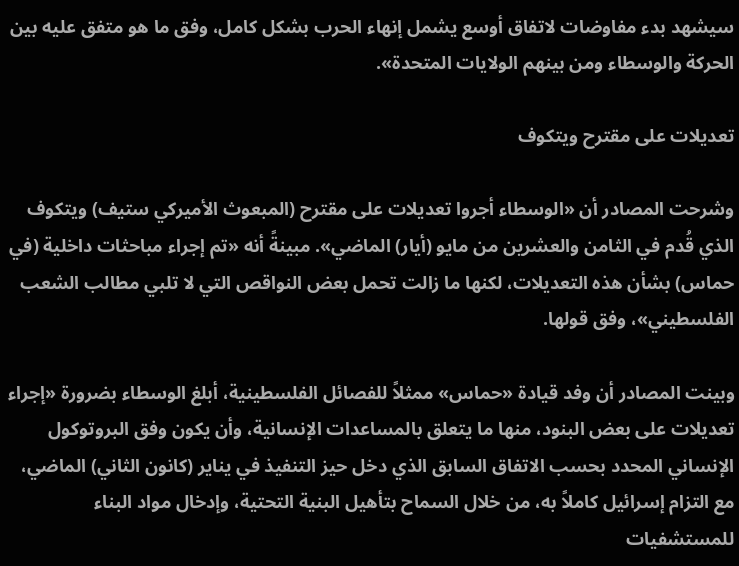سيشهد بدء مفاوضات لاتفاق أوسع يشمل إنهاء الحرب بشكل كامل، وفق ما هو متفق عليه بين الحركة والوسطاء ومن بينهم الولايات المتحدة».

تعديلات على مقترح ويتكوف

وشرحت المصادر أن «الوسطاء أجروا تعديلات على مقترح (المبعوث الأميركي ستيف) ويتكوف الذي قُدم في الثامن والعشرين من مايو (أيار) الماضي». مبينةً أنه «تم إجراء مباحثات داخلية (في حماس) بشأن هذه التعديلات، لكنها ما زالت تحمل بعض النواقص التي لا تلبي مطالب الشعب الفلسطيني»، وفق قولها.

وبينت المصادر أن وفد قيادة «حماس» ممثلاً للفصائل الفلسطينية، أبلغ الوسطاء بضرورة «إجراء تعديلات على بعض البنود، منها ما يتعلق بالمساعدات الإنسانية، وأن يكون وفق البروتوكول الإنساني المحدد بحسب الاتفاق السابق الذي دخل حيز التنفيذ في يناير (كانون الثاني) الماضي، مع التزام إسرائيل كاملاً به، من خلال السماح بتأهيل البنية التحتية، وإدخال مواد البناء للمستشفيات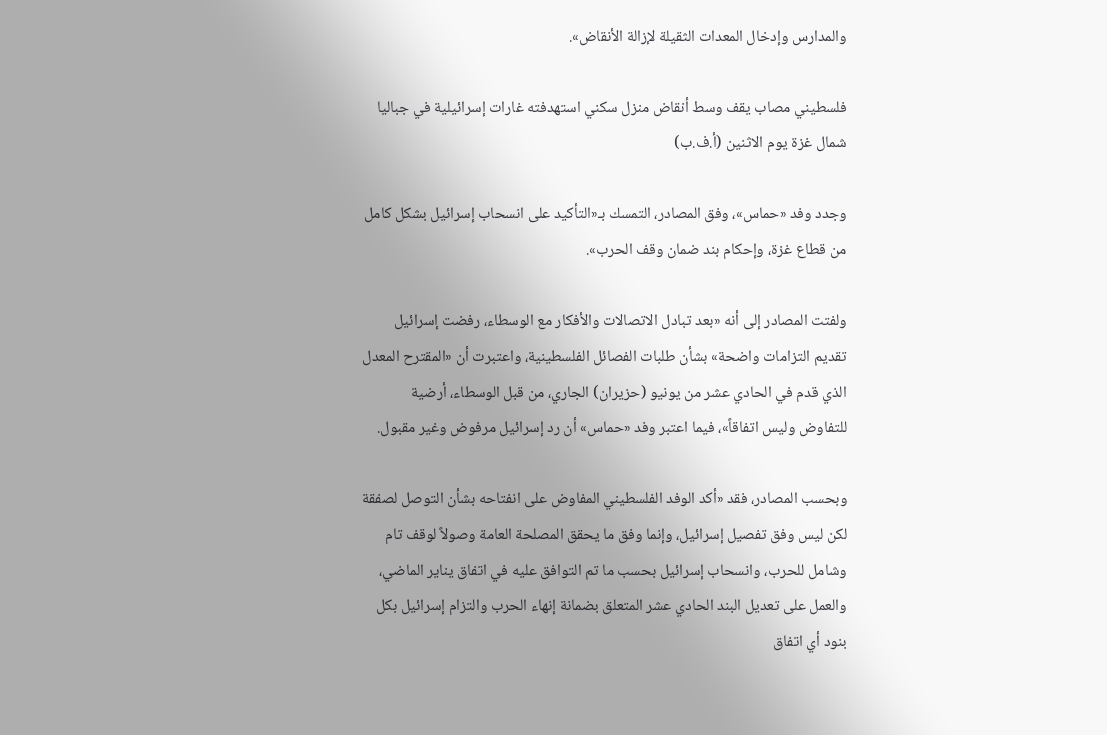والمدارس وإدخال المعدات الثقيلة لإزالة الأنقاض».

فلسطيني مصاب يقف وسط أنقاض منزل سكني استهدفته غارات إسرائيلية في جباليا شمال غزة يوم الاثنين (أ.ف.ب)

وجدد وفد «حماس»، وفق المصادر، التمسك بـ«التأكيد على انسحاب إسرائيل بشكل كامل من قطاع غزة، وإحكام بند ضمان وقف الحرب».

ولفتت المصادر إلى أنه «بعد تبادل الاتصالات والأفكار مع الوسطاء، رفضت إسرائيل تقديم التزامات واضحة» بشأن طلبات الفصائل الفلسطينية، واعتبرت أن «المقترح المعدل الذي قدم في الحادي عشر من يونيو (حزيران) الجاري، من قبل الوسطاء، أرضية للتفاوض وليس اتفاقاً»، فيما اعتبر وفد «حماس» أن رد إسرائيل مرفوض وغير مقبول.

وبحسب المصادر، فقد «أكد الوفد الفلسطيني المفاوض على انفتاحه بشأن التوصل لصفقة لكن ليس وفق تفصيل إسرائيل، وإنما وفق ما يحقق المصلحة العامة وصولاً لوقف تام وشامل للحرب، وانسحاب إسرائيل بحسب ما تم التوافق عليه في اتفاق يناير الماضي، والعمل على تعديل البند الحادي عشر المتعلق بضمانة إنهاء الحرب والتزام إسرائيل بكل بنود أي اتفاق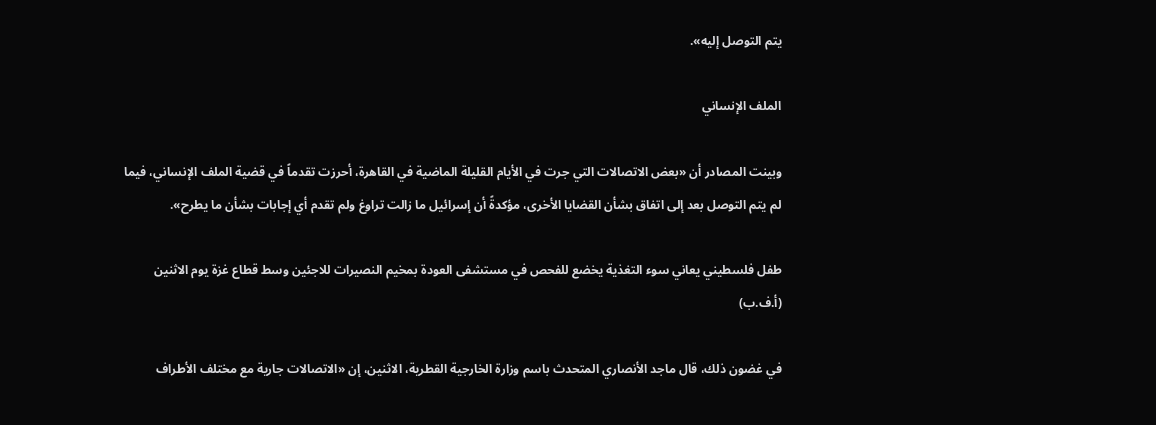يتم التوصل إليه».

الملف الإنساني

وبينت المصادر أن «بعض الاتصالات التي جرت في الأيام القليلة الماضية في القاهرة، أحرزت تقدماً في قضية الملف الإنساني، فيما لم يتم التوصل بعد إلى اتفاق بشأن القضايا الأخرى، مؤكدةً أن إسرائيل ما زالت تراوغ ولم تقدم أي إجابات بشأن ما يطرح».

طفل فلسطيني يعاني سوء التغذية يخضع للفحص في مستشفى العودة بمخيم النصيرات للاجئين وسط قطاع غزة يوم الاثنين (أ.ف.ب)

في غضون ذلك، قال ماجد الأنصاري المتحدث باسم وزارة الخارجية القطرية، الاثنين، إن «الاتصالات جارية مع مختلف الأطراف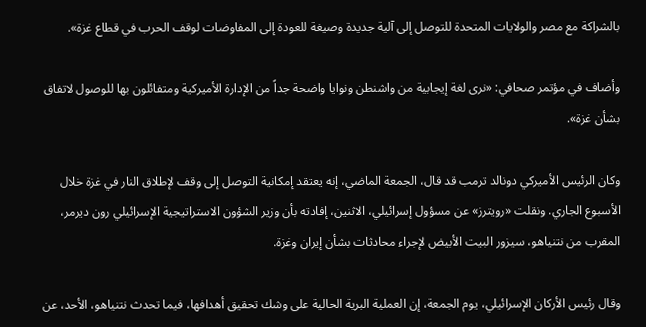بالشراكة مع مصر والولايات المتحدة للتوصل إلى آلية جديدة وصيغة للعودة إلى المفاوضات لوقف الحرب في قطاع غزة».

وأضاف في مؤتمر صحافي: «نرى لغة إيجابية من واشنطن ونوايا واضحة جداً من الإدارة الأميركية ومتفائلون بها للوصول لاتفاق بشأن غزة».

وكان الرئيس الأميركي دونالد ترمب قد قال، الجمعة الماضي، إنه يعتقد إمكانية التوصل إلى وقف لإطلاق النار في غزة خلال الأسبوع الجاري. ونقلت «رويترز» عن مسؤول إسرائيلي، الاثنين، إفادته بأن وزير الشؤون الاستراتيجية الإسرائيلي رون ديرمر، المقرب من نتنياهو، سيزور البيت الأبيض لإجراء محادثات بشأن إيران وغزة.

وقال رئيس الأركان الإسرائيلي، يوم الجمعة، إن العملية البرية الحالية على وشك تحقيق أهدافها، فيما تحدث نتنياهو، الأحد، عن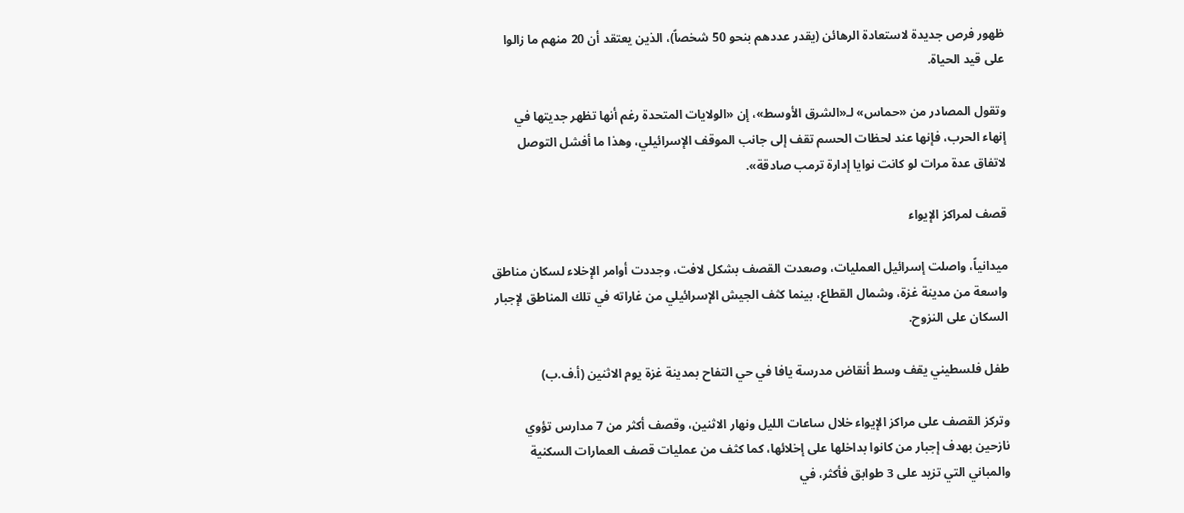ظهور فرص جديدة لاستعادة الرهائن (يقدر عددهم بنحو 50 شخصاً)، الذين يعتقد أن 20 منهم ما زالوا على قيد الحياة.

وتقول المصادر من «حماس» لـ«الشرق الأوسط»، إن «الولايات المتحدة رغم أنها تظهر جديتها في إنهاء الحرب، فإنها عند لحظات الحسم تقف إلى جانب الموقف الإسرائيلي، وهذا ما أفشل التوصل لاتفاق عدة مرات لو كانت نوايا إدارة ترمب صادقة».

قصف لمراكز الإيواء

ميدانياً، واصلت إسرائيل العمليات، وصعدت القصف بشكل لافت، وجددت أوامر الإخلاء لسكان مناطق واسعة من مدينة غزة، وشمال القطاع، بينما كثف الجيش الإسرائيلي من غاراته في تلك المناطق لإجبار السكان على النزوح.

طفل فلسطيني يقف وسط أنقاض مدرسة يافا في حي التفاح بمدينة غزة يوم الاثنين (أ.ف.ب)

وتركز القصف على مراكز الإيواء خلال ساعات الليل ونهار الاثنين، وقصف أكثر من 7 مدارس تؤوي نازحين بهدف إجبار من كانوا بداخلها على إخلائها، كما كثف من عمليات قصف العمارات السكنية والمباني التي تزيد على 3 طوابق فأكثر، في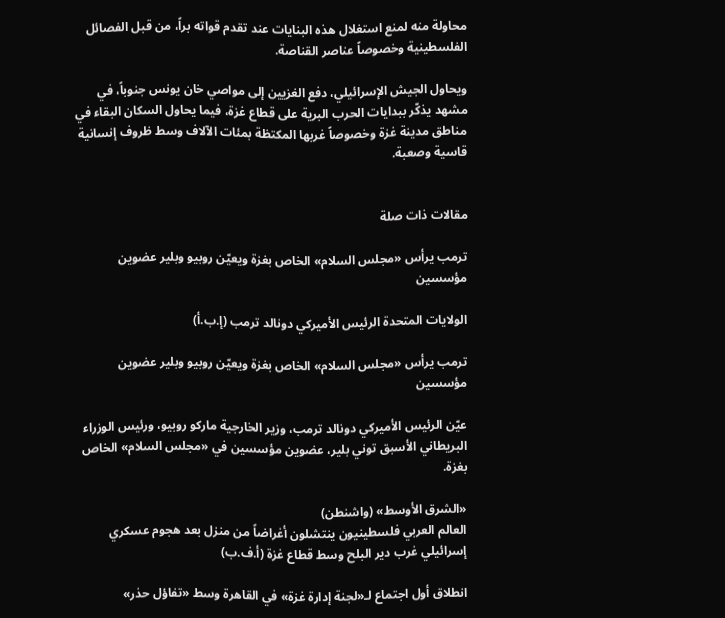محاولة منه لمنع استغلال هذه البنايات عند تقدم قواته براً، من قبل الفصائل الفلسطينية وخصوصاً عناصر القناصة.

ويحاول الجيش الإسرائيلي، دفع الغزيين إلى مواصي خان يونس جنوباً، في مشهد يذكّر ببدايات الحرب البرية على قطاع غزة، فيما يحاول السكان البقاء في مناطق مدينة غزة وخصوصاً غربها المكتظة بمئات الآلاف وسط ظروف إنسانية قاسية وصعبة.


مقالات ذات صلة

ترمب يرأس «مجلس السلام» الخاص بغزة ويعيّن روبيو وبلير عضوين مؤسسين

الولايات المتحدة الرئيس الأميركي دونالد ترمب (إ.ب.أ)

ترمب يرأس «مجلس السلام» الخاص بغزة ويعيّن روبيو وبلير عضوين مؤسسين

عيّن الرئيس الأميركي دونالد ترمب، وزير الخارجية ماركو روبيو، ورئيس الوزراء البريطاني الأسبق توني بلير، عضوين مؤسسين في «مجلس السلام» الخاص بغزة.

«الشرق الأوسط» (واشنطن)
العالم العربي فلسطينيون ينتشلون أغراضاً من منزل بعد هجوم عسكري إسرائيلي غرب دير البلح وسط قطاع غزة (أ.ف.ب)

انطلاق أول اجتماع لـ«لجنة إدارة غزة» في القاهرة وسط «تفاؤل حذر»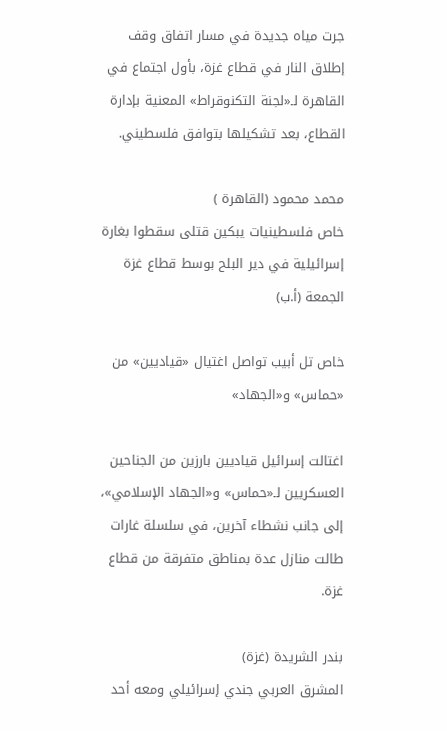جرت مياه جديدة في مسار اتفاق وقف إطلاق النار في قطاع غزة، بأول اجتماع في القاهرة لـ«لجنة التكنوقراط» المعنية بإدارة القطاع، بعد تشكيلها بتوافق فلسطيني.

محمد محمود (القاهرة )
خاص فلسطينيات يبكين قتلى سقطوا بغارة إسرائيلية في دير البلح بوسط قطاع غزة الجمعة (أ.ب)

خاص تل أبيب تواصل اغتيال «قياديين» من «حماس» و«الجهاد»

اغتالت إسرائيل قياديين بارزين من الجناحين العسكريين لـ«حماس» و«الجهاد الإسلامي»، إلى جانب نشطاء آخرين، في سلسلة غارات طالت منازل عدة بمناطق متفرقة من قطاع غزة.

بندر الشريدة (غزة)
المشرق العربي جندي إسرائيلي ومعه أحد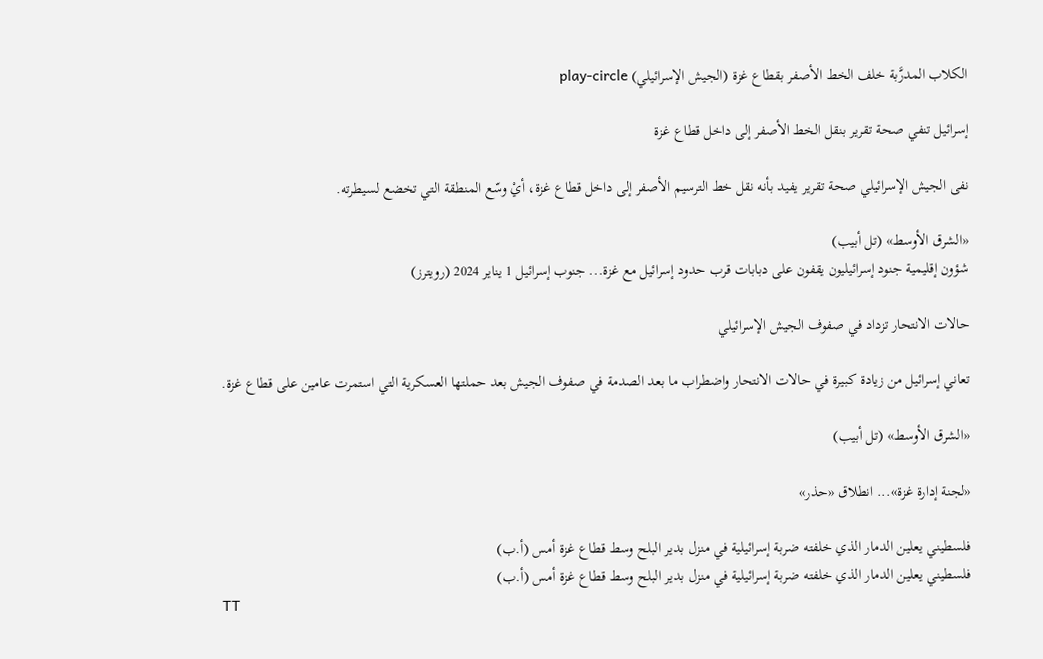الكلاب المدرَّبة خلف الخط الأصفر بقطاع غزة (الجيش الإسرائيلي) play-circle

إسرائيل تنفي صحة تقرير بنقل الخط الأصفر إلى داخل قطاع غزة

نفى الجيش الإسرائيلي صحة تقرير يفيد بأنه نقل خط الترسيم الأصفر إلى داخل قطاع غزة، أيْ وسّع المنطقة التي تخضع لسيطرته.

«الشرق الأوسط» (تل أبيب)
شؤون إقليمية جنود إسرائيليون يقفون على دبابات قرب حدود إسرائيل مع غزة... جنوب إسرائيل 1 يناير 2024 (رويترز)

حالات الانتحار تزداد في صفوف الجيش الإسرائيلي

تعاني إسرائيل من زيادة كبيرة في حالات الانتحار واضطراب ما بعد الصدمة في صفوف الجيش بعد حملتها العسكرية التي استمرت عامين على قطاع غزة.

«الشرق الأوسط» (تل أبيب)

«لجنة إدارة غزة»... انطلاق «حذر»

فلسطيني يعلين الدمار الذي خلفته ضربة إسرائيلية في منزل بدير البلح وسط قطاع غزة أمس (أ.ب)
فلسطيني يعلين الدمار الذي خلفته ضربة إسرائيلية في منزل بدير البلح وسط قطاع غزة أمس (أ.ب)
TT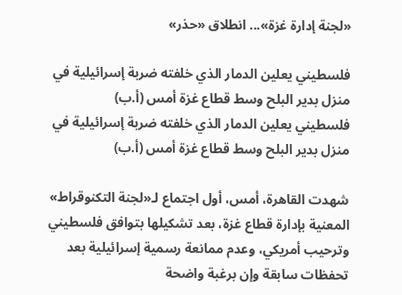«لجنة إدارة غزة»... انطلاق «حذر»

فلسطيني يعلين الدمار الذي خلفته ضربة إسرائيلية في منزل بدير البلح وسط قطاع غزة أمس (أ.ب)
فلسطيني يعلين الدمار الذي خلفته ضربة إسرائيلية في منزل بدير البلح وسط قطاع غزة أمس (أ.ب)

شهدت القاهرة، أمس، أول اجتماع لـ«لجنة التكنوقراط» المعنية بإدارة قطاع غزة، بعد تشكيلها بتوافق فلسطيني وترحيب أمريكي، وعدم ممانعة رسمية إسرائيلية بعد تحفظات سابقة وإن برغبة واضحة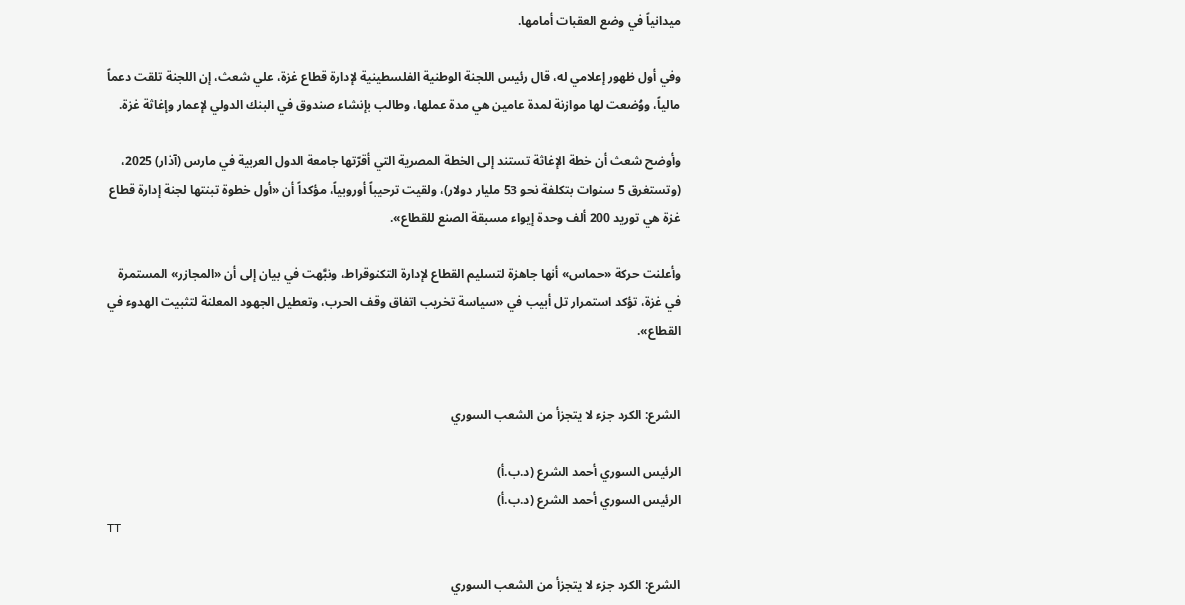ميدانياً في وضع العقبات أمامها.

وفي أول ظهور إعلامي له، قال رئيس اللجنة الوطنية الفلسطينية لإدارة قطاع غزة، علي شعث، إن اللجنة تلقت دعماً مالياً، ووُضعت لها موازنة لمدة عامين هي مدة عملها، وطالب بإنشاء صندوق في البنك الدولي لإعمار وإغاثة غزة.

وأوضح شعث أن خطة الإغاثة تستند إلى الخطة المصرية التي أقرّتها جامعة الدول العربية في مارس (آذار) 2025، (وتستغرق 5 سنوات بتكلفة نحو 53 مليار دولار)، ولقيت ترحيباً أوروبياً، مؤكداً أن «أول خطوة تبنتها لجنة إدارة قطاع غزة هي توريد 200 ألف وحدة إيواء مسبقة الصنع للقطاع».

وأعلنت حركة «حماس» أنها جاهزة لتسليم القطاع لإدارة التكنوقراط، ونبَّهت في بيان إلى أن «المجازر» المستمرة في غزة، تؤكد استمرار تل أبيب في «سياسة تخريب اتفاق وقف الحرب، وتعطيل الجهود المعلنة لتثبيت الهدوء في القطاع».


الشرع: الكرد جزء لا يتجزأ من الشعب السوري

الرئيس السوري أحمد الشرع (د.ب.أ)
الرئيس السوري أحمد الشرع (د.ب.أ)
TT

الشرع: الكرد جزء لا يتجزأ من الشعب السوري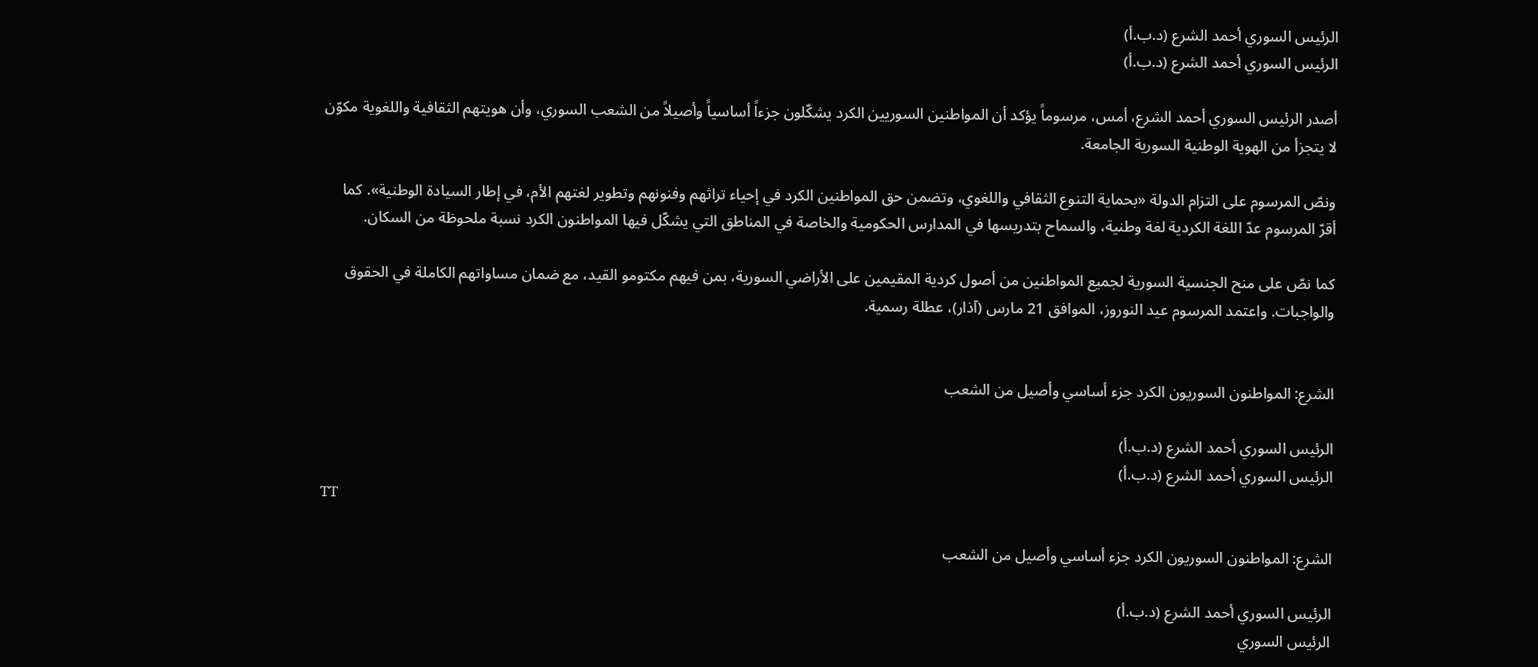الرئيس السوري أحمد الشرع (د.ب.أ)
الرئيس السوري أحمد الشرع (د.ب.أ)

أصدر الرئيس السوري أحمد الشرع، أمس، مرسوماً يؤكد أن المواطنين السوريين الكرد يشكّلون جزءاً أساسياً وأصيلاً من الشعب السوري، وأن هويتهم الثقافية واللغوية مكوّن لا يتجزأ من الهوية الوطنية السورية الجامعة.

ونصّ المرسوم على التزام الدولة «بحماية التنوع الثقافي واللغوي، وتضمن حق المواطنين الكرد في إحياء تراثهم وفنونهم وتطوير لغتهم الأم، في إطار السيادة الوطنية». كما أقرّ المرسوم عدّ اللغة الكردية لغة وطنية، والسماح بتدريسها في المدارس الحكومية والخاصة في المناطق التي يشكّل فيها المواطنون الكرد نسبة ملحوظة من السكان.

كما نصّ على منح الجنسية السورية لجميع المواطنين من أصول كردية المقيمين على الأراضي السورية، بمن فيهم مكتومو القيد، مع ضمان مساواتهم الكاملة في الحقوق والواجبات. واعتمد المرسوم عيد النوروز، الموافق 21 مارس (آذار)، عطلة رسمية.


الشرع: المواطنون السوريون الكرد جزء أساسي وأصيل من الشعب

الرئيس السوري أحمد الشرع (د.ب.أ)
الرئيس السوري أحمد الشرع (د.ب.أ)
TT

الشرع: المواطنون السوريون الكرد جزء أساسي وأصيل من الشعب

الرئيس السوري أحمد الشرع (د.ب.أ)
الرئيس السوري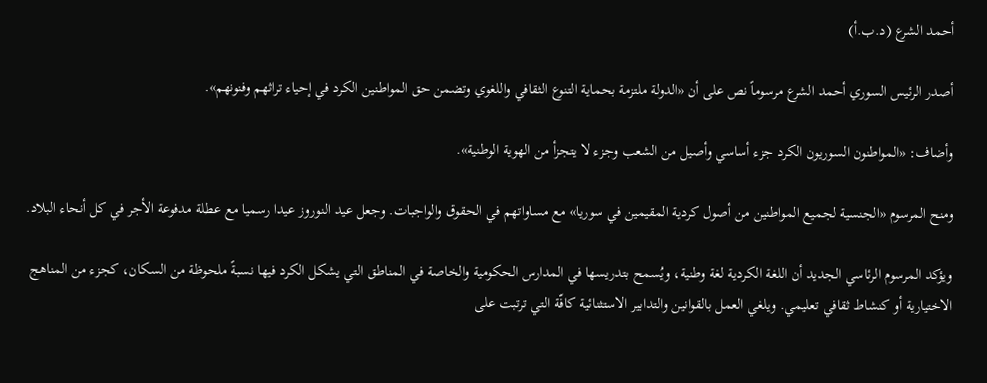أحمد الشرع (د.ب.أ)

أصدر الرئيس السوري أحمد الشرع مرسوماً نص على أن «الدولة ملتزمة بحماية التنوع الثقافي واللغوي وتضمن حق المواطنين الكرد في إحياء تراثهم وفنونهم».

وأضاف: «المواطنون السوريون الكرد جزء أساسي وأصيل من الشعب وجزء لا يتجزأ من الهوية الوطنية».

ومنح المرسوم «الجنسية لجميع المواطنين من أصول كردية المقيمين في سوريا» مع مساواتهم في الحقوق والواجبات. وجعل عيد النوروز عيدا رسميا مع عطلة مدفوعة الأجر في كل أنحاء البلاد.

ويؤكد المرسوم الرئاسي الجديد أن اللغة الكردية لغة وطنية، ويُسمح بتدريسها في المدارس الحكومية والخاصة في المناطق التي يشكل الكرد فيها نسبةً ملحوظة من السكان، كجزء من المناهج الاختيارية أو كنشاط ثقافي تعليمي. ويلغي العمل بالقوانين والتدابير الاستثنائية كافّة التي ترتبت على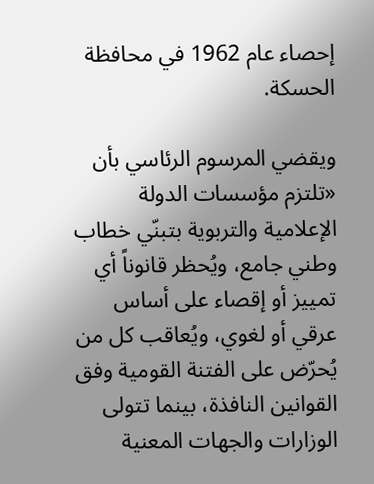إحصاء عام 1962 في محافظة الحسكة.

ويقضي المرسوم الرئاسي بأن «تلتزم مؤسسات الدولة الإعلامية والتربوية بتبنّي خطاب وطني جامع، ويُحظر قانوناً أي تمييز أو إقصاء على أساس عرقي أو لغوي، ويُعاقب كل من يُحرّض على الفتنة القومية وفق القوانين النافذة، بينما تتولى الوزارات والجهات المعنية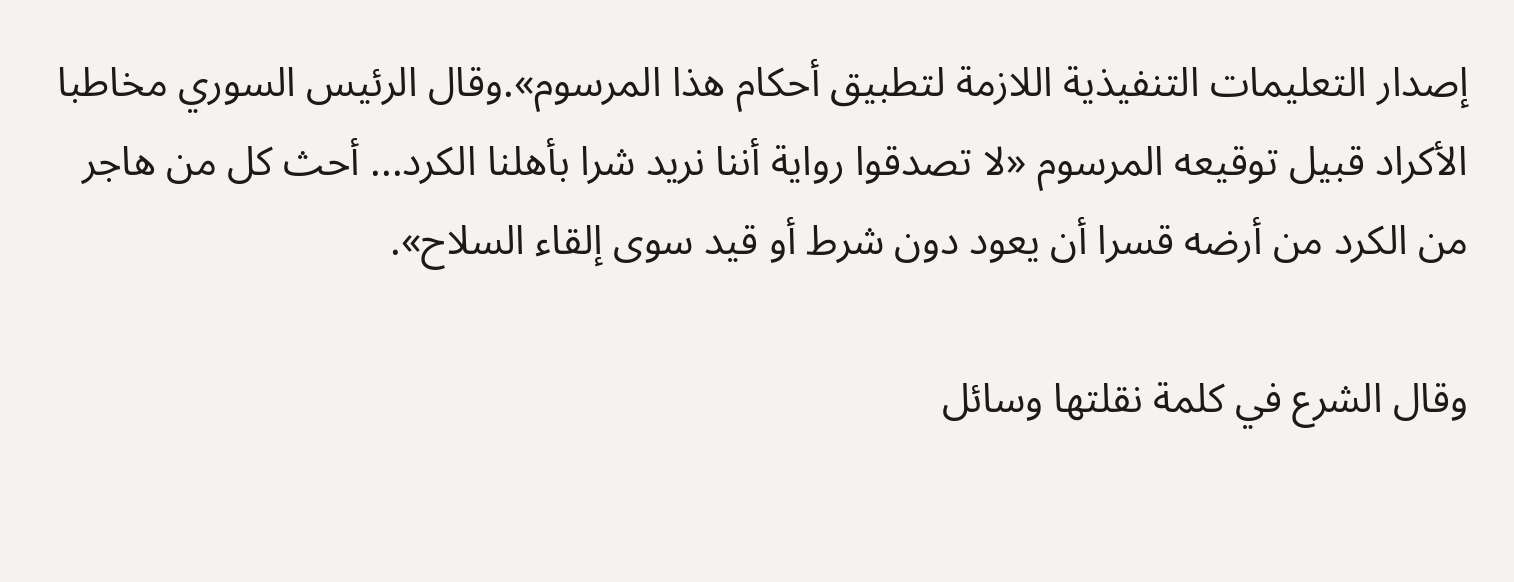إصدار التعليمات التنفيذية اللازمة لتطبيق أحكام هذا المرسوم».وقال الرئيس السوري مخاطبا الأكراد قبيل توقيعه المرسوم «لا تصدقوا رواية أننا نريد شرا بأهلنا الكرد... أحث كل من هاجر من الكرد من أرضه قسرا أن يعود دون شرط أو قيد سوى إلقاء السلاح».

وقال الشرع في كلمة نقلتها وسائل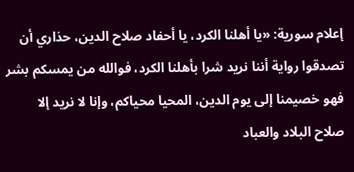إعلام سورية: «يا أهلنا الكرد، يا أحفاد صلاح الدين، حذاري أن تصدقوا رواية أننا نريد شرا بأهلنا الكرد، فوالله من يمسكم بشر فهو خصيمنا إلى يوم الدين، المحيا محياكم، وإنا لا نريد إلا صلاح البلاد والعباد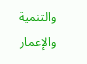والتنمية والإعمار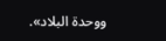ووحدة البلاد».